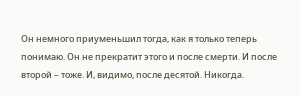Он немного приуменьшил тогда, как я только теперь понимаю. Он не прекратит этого и после смерти. И после второй – тоже. И, видимо, после десятой. Никогда.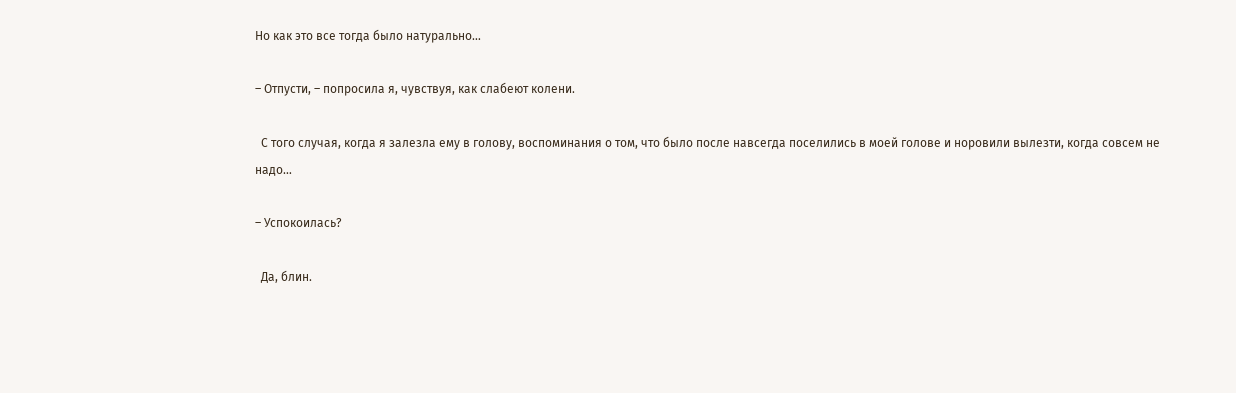Но как это все тогда было натурально…

– Отпусти, – попросила я, чувствуя, как слабеют колени.

  С того случая, когда я залезла ему в голову, воспоминания о том, что было после навсегда поселились в моей голове и норовили вылезти, когда совсем не надо…

– Успокоилась?

  Да, блин.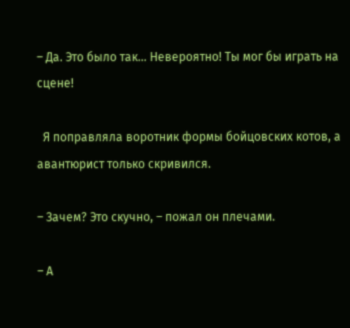– Да. Это было так… Невероятно! Ты мог бы играть на сцене!

  Я поправляла воротник формы бойцовских котов, а авантюрист только скривился.

– Зачем? Это скучно, – пожал он плечами.

– А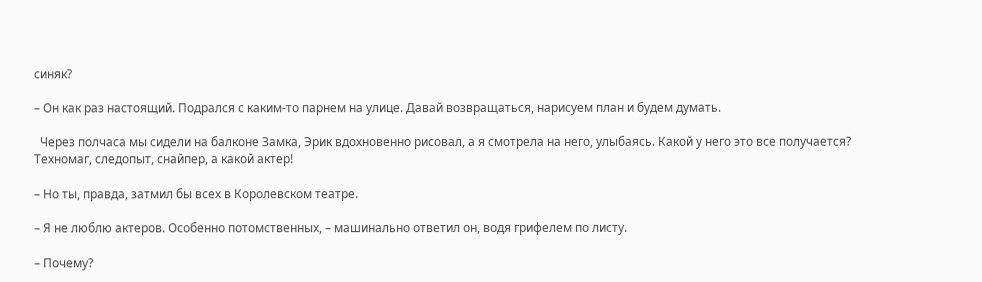синяк?

– Он как раз настоящий. Подрался с каким-то парнем на улице. Давай возвращаться, нарисуем план и будем думать.

  Через полчаса мы сидели на балконе Замка, Эрик вдохновенно рисовал, а я смотрела на него, улыбаясь. Какой у него это все получается? Техномаг, следопыт, снайпер, а какой актер!

– Но ты, правда, затмил бы всех в Королевском театре.

– Я не люблю актеров. Особенно потомственных, – машинально ответил он, водя грифелем по листу.

– Почему?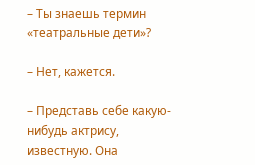– Ты знаешь термин «театральные дети»?

– Нет, кажется.

– Представь себе какую-нибудь актрису, известную. Она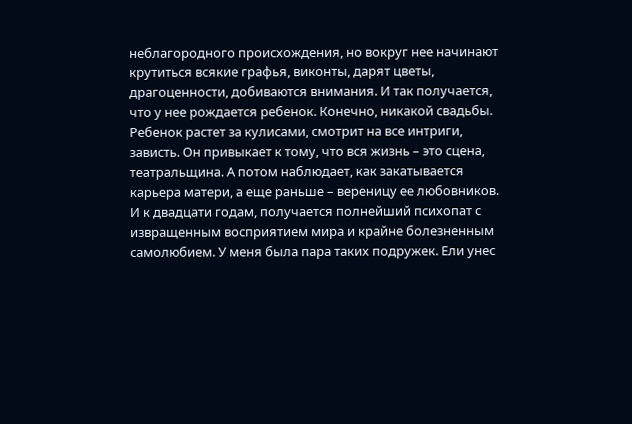неблагородного происхождения, но вокруг нее начинают крутиться всякие графья, виконты, дарят цветы, драгоценности, добиваются внимания. И так получается, что у нее рождается ребенок. Конечно, никакой свадьбы. Ребенок растет за кулисами, смотрит на все интриги, зависть. Он привыкает к тому, что вся жизнь – это сцена, театральщина. А потом наблюдает, как закатывается карьера матери, а еще раньше – вереницу ее любовников. И к двадцати годам, получается полнейший психопат с извращенным восприятием мира и крайне болезненным самолюбием. У меня была пара таких подружек. Ели унес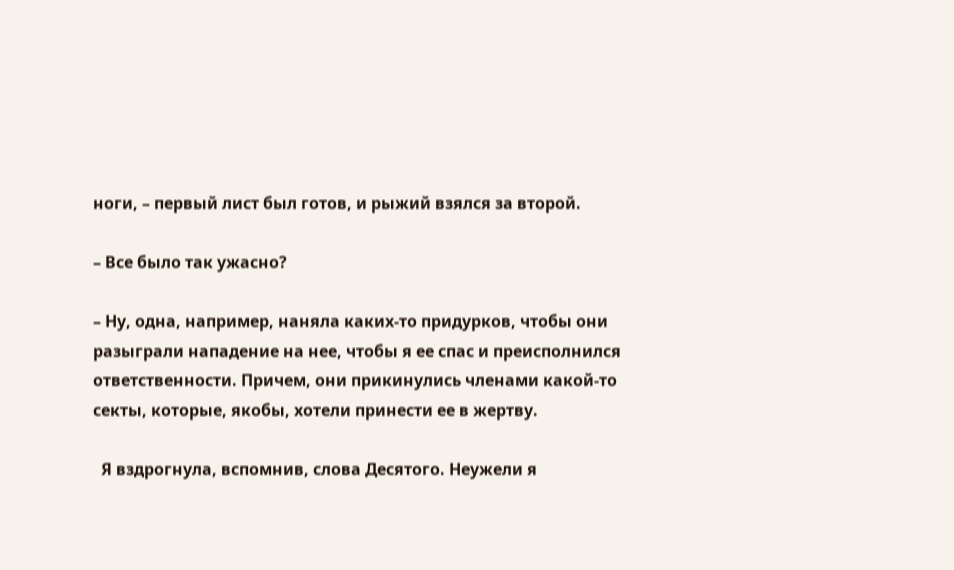ноги, – первый лист был готов, и рыжий взялся за второй.

– Все было так ужасно?

– Ну, одна, например, наняла каких-то придурков, чтобы они разыграли нападение на нее, чтобы я ее спас и преисполнился ответственности. Причем, они прикинулись членами какой-то секты, которые, якобы, хотели принести ее в жертву.

  Я вздрогнула, вспомнив, слова Десятого. Неужели я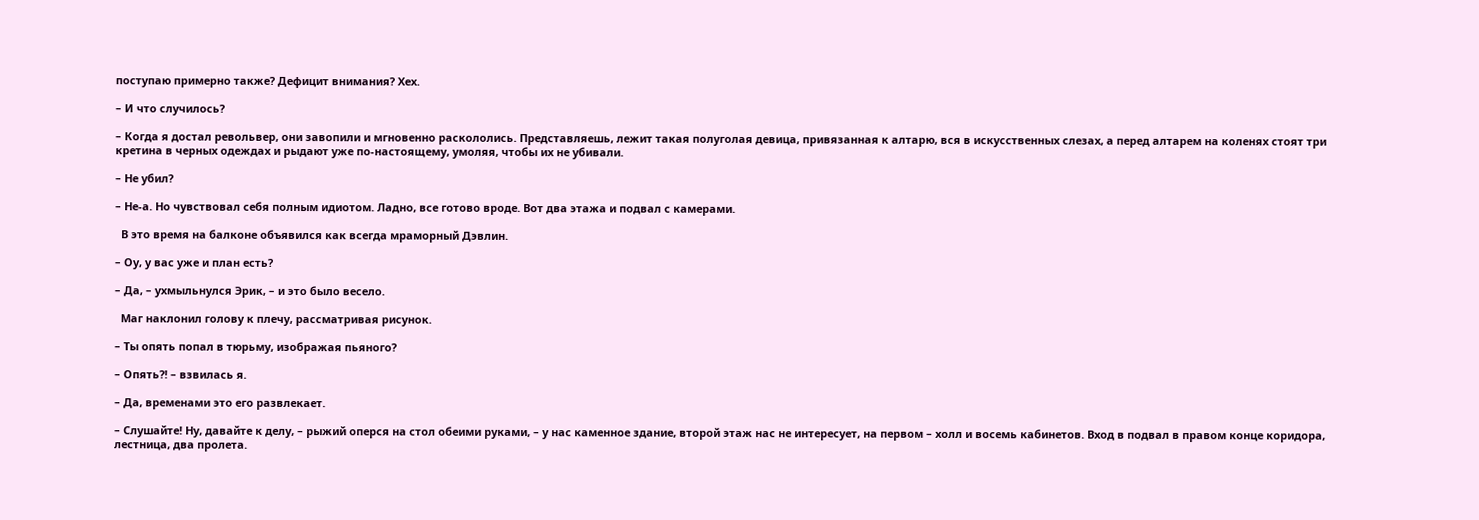поступаю примерно также? Дефицит внимания? Хех.

– И что случилось?

– Когда я достал револьвер, они завопили и мгновенно раскололись. Представляешь, лежит такая полуголая девица, привязанная к алтарю, вся в искусственных слезах, а перед алтарем на коленях стоят три кретина в черных одеждах и рыдают уже по-настоящему, умоляя, чтобы их не убивали.

– Не убил?

– Не-а. Но чувствовал себя полным идиотом. Ладно, все готово вроде. Вот два этажа и подвал с камерами.

  В это время на балконе объявился как всегда мраморный Дэвлин.

– Оу, у вас уже и план есть?

– Да, – ухмыльнулся Эрик, – и это было весело.

  Маг наклонил голову к плечу, рассматривая рисунок.

– Ты опять попал в тюрьму, изображая пьяного?

– Опять?! – взвилась я.

– Да, временами это его развлекает.

– Слушайте! Ну, давайте к делу, – рыжий оперся на стол обеими руками, – у нас каменное здание, второй этаж нас не интересует, на первом – холл и восемь кабинетов. Вход в подвал в правом конце коридора, лестница, два пролета.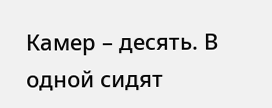Камер – десять. В одной сидят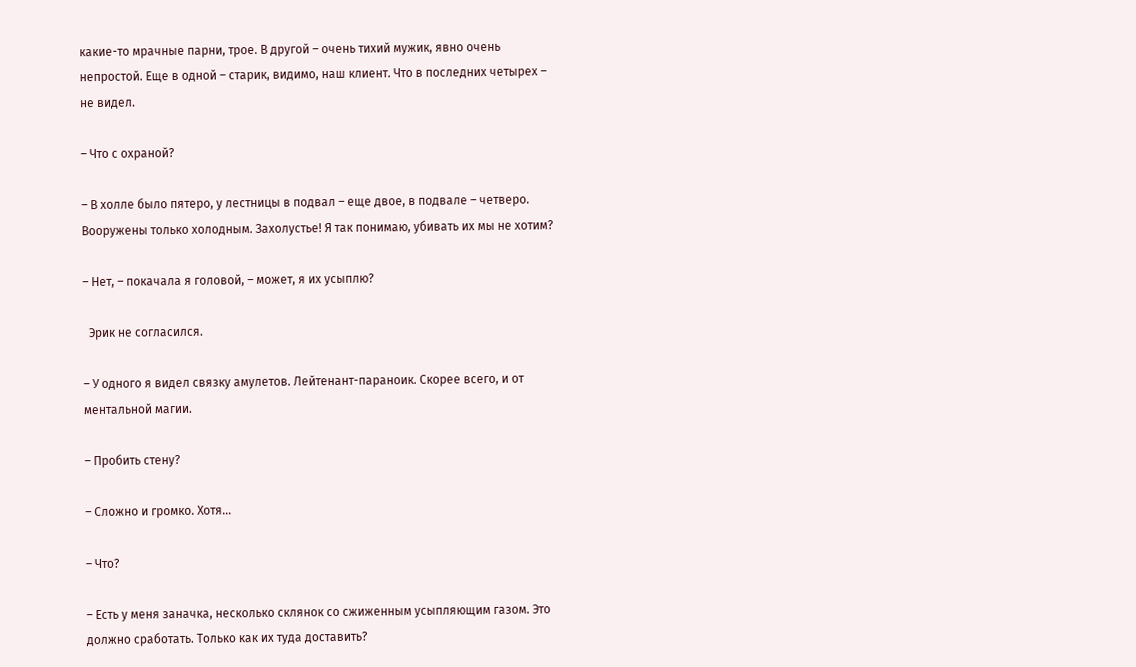какие-то мрачные парни, трое. В другой – очень тихий мужик, явно очень непростой. Еще в одной – старик, видимо, наш клиент. Что в последних четырех – не видел.

– Что с охраной?

– В холле было пятеро, у лестницы в подвал – еще двое, в подвале – четверо. Вооружены только холодным. Захолустье! Я так понимаю, убивать их мы не хотим?

– Нет, – покачала я головой, – может, я их усыплю?

  Эрик не согласился.

– У одного я видел связку амулетов. Лейтенант-параноик. Скорее всего, и от ментальной магии.

– Пробить стену?

– Сложно и громко. Хотя…

– Что?

– Есть у меня заначка, несколько склянок со сжиженным усыпляющим газом. Это должно сработать. Только как их туда доставить?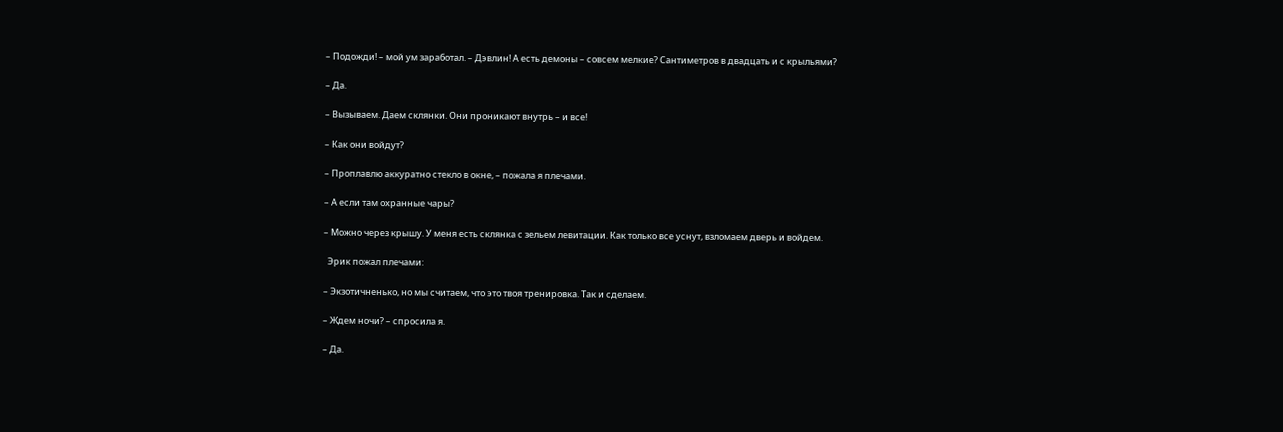– Подожди! – мой ум заработал. – Дэвлин! А есть демоны – совсем мелкие? Сантиметров в двадцать и с крыльями?

– Да.

– Вызываем. Даем склянки. Они проникают внутрь – и все!

– Как они войдут?

– Проплавлю аккуратно стекло в окне, – пожала я плечами.

– А если там охранные чары?

– Можно через крышу. У меня есть склянка с зельем левитации. Как только все уснут, взломаем дверь и войдем.

  Эрик пожал плечами:

– Экзотичненько, но мы считаем, что это твоя тренировка. Так и сделаем.

– Ждем ночи? – спросила я.

– Да.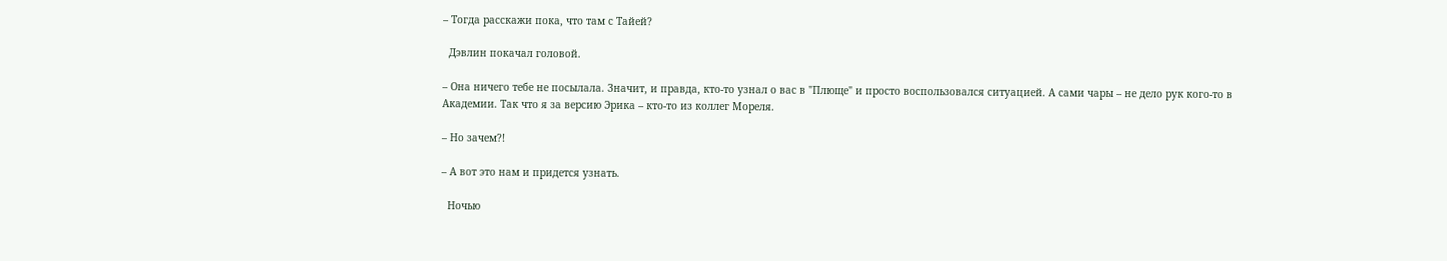– Тогда расскажи пока, что там с Тайей?

  Дэвлин покачал головой.

– Она ничего тебе не посылала. Значит, и правда, кто-то узнал о вас в "Плюще" и просто воспользовался ситуацией. А сами чары – не дело рук кого-то в Академии. Так что я за версию Эрика – кто-то из коллег Мореля.

– Но зачем?!

– А вот это нам и придется узнать.

  Ночью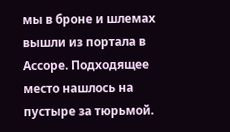мы в броне и шлемах вышли из портала в Ассоре. Подходящее место нашлось на пустыре за тюрьмой.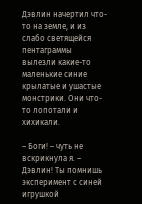Дэвлин начертил что-то на земле, и из слабо светящейся пентаграммы вылезли какие-то маленькие синие крылатые и ушастые монстрики. Они что-то лопотали и хихикали.

– Боги! – чуть не вскрикнула я. – Дэвлин! Ты помнишь эксперимент с синей игрушкой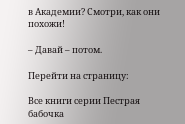в Академии? Смотри, как они похожи!

– Давай – потом.

Перейти на страницу:

Все книги серии Пестрая бабочка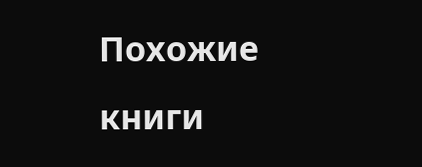Похожие книги